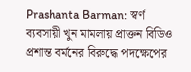Prashanta Barman: স্বর্ণ ব্যবসায়ী খুন মামলায় প্রাক্তন বিডিও প্রশান্ত বর্মনের বিরুদ্ধে পদক্ষেপের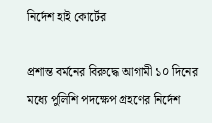নির্দেশ হাই কোর্টের

প্রশান্ত বর্মনের বিরুদ্ধে আগামী ১০ দিনের মধ্যে পুলিশি পদক্ষেপ গ্রহণের নির্দেশ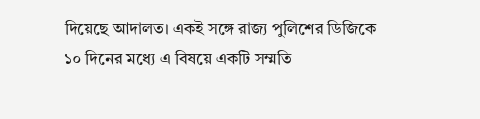দিয়েছে আদালত। একই সঙ্গে রাজ্য পুলিশের ডিজিকে ১০ দিনের মধ্যে এ বিষয়ে একটি সম্মতি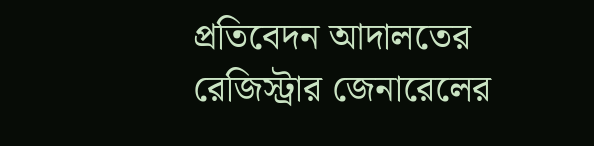প্রতিবেদন আদালতের রেজিস্ট্রার জেনারেলের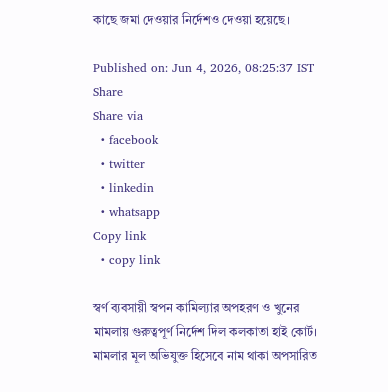কাছে জমা দেওয়ার নির্দেশও দেওয়া হয়েছে।

Published on: Jun 4, 2026, 08:25:37 IST
Share
Share via
  • facebook
  • twitter
  • linkedin
  • whatsapp
Copy link
  • copy link

স্বর্ণ ব্যবসায়ী স্বপন কামিল্যার অপহরণ ও খুনের মামলায় গুরুত্বপূর্ণ নির্দেশ দিল কলকাতা হাই কোর্ট। মামলার মূল অভিযুক্ত হিসেবে নাম থাকা অপসারিত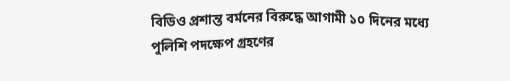বিডিও প্রশান্ত বর্মনের বিরুদ্ধে আগামী ১০ দিনের মধ্যে পুলিশি পদক্ষেপ গ্রহণের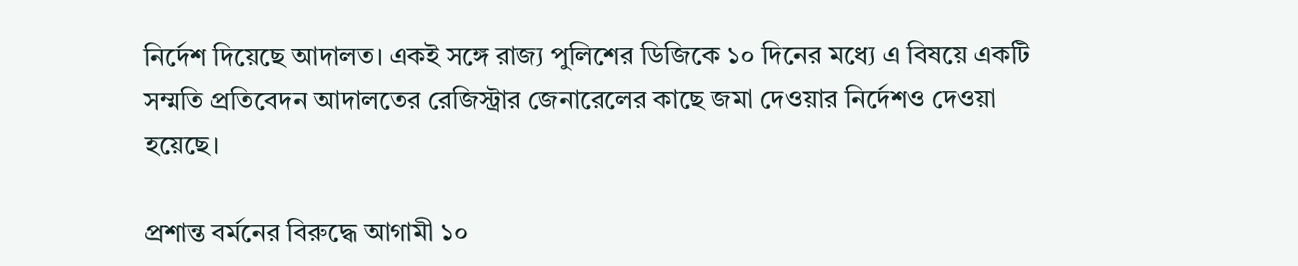নির্দেশ দিয়েছে আদালত। একই সঙ্গে রাজ্য পুলিশের ডিজিকে ১০ দিনের মধ্যে এ বিষয়ে একটি সম্মতি প্রতিবেদন আদালতের রেজিস্ট্রার জেনারেলের কাছে জমা দেওয়ার নির্দেশও দেওয়া হয়েছে।

প্রশান্ত বর্মনের বিরুদ্ধে আগামী ১০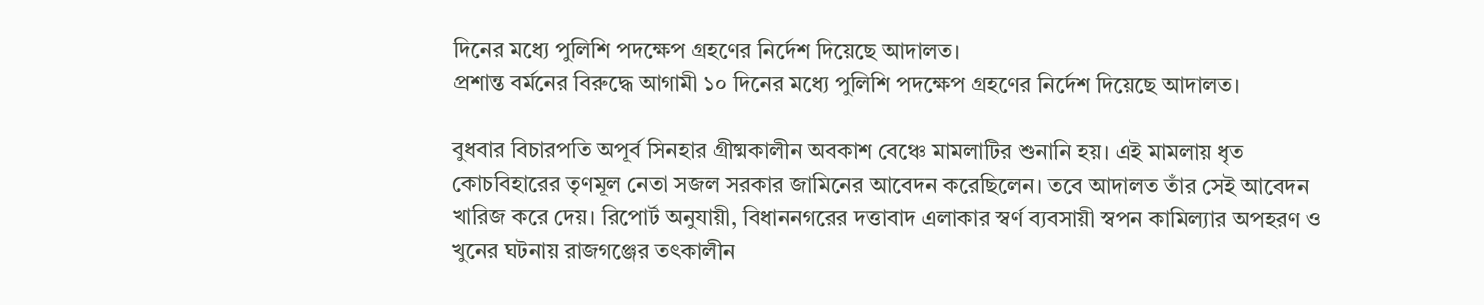দিনের মধ্যে পুলিশি পদক্ষেপ গ্রহণের নির্দেশ দিয়েছে আদালত।
প্রশান্ত বর্মনের বিরুদ্ধে আগামী ১০ দিনের মধ্যে পুলিশি পদক্ষেপ গ্রহণের নির্দেশ দিয়েছে আদালত।

বুধবার বিচারপতি অপূর্ব সিনহার গ্রীষ্মকালীন অবকাশ বেঞ্চে মামলাটির শুনানি হয়। এই মামলায় ধৃত কোচবিহারের তৃণমূল নেতা সজল সরকার জামিনের আবেদন করেছিলেন। তবে আদালত তাঁর সেই আবেদন খারিজ করে দেয়। রিপোর্ট অনুযায়ী, বিধাননগরের দত্তাবাদ এলাকার স্বর্ণ ব্যবসায়ী স্বপন কামিল্যার অপহরণ ও খুনের ঘটনায় রাজগঞ্জের তৎকালীন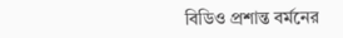বিডিও প্রশান্ত বর্মনের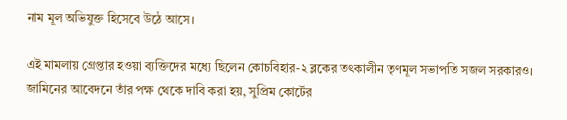নাম মূল অভিযুক্ত হিসেবে উঠে আসে।

এই মামলায় গ্রেপ্তার হওয়া ব্যক্তিদের মধ্যে ছিলেন কোচবিহার-২ ব্লকের তৎকালীন তৃণমূল সভাপতি সজল সরকারও। জামিনের আবেদনে তাঁর পক্ষ থেকে দাবি করা হয়, সুপ্রিম কোর্টের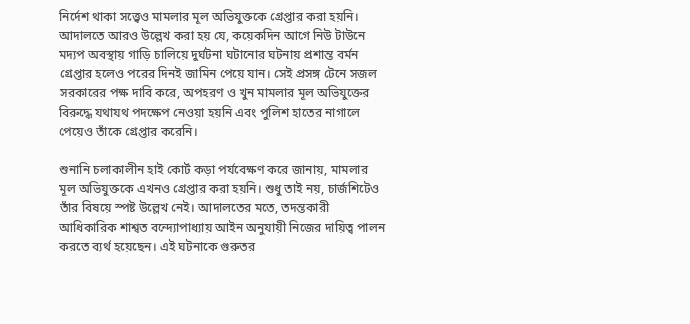নির্দেশ থাকা সত্ত্বেও মামলার মূল অভিযুক্তকে গ্রেপ্তার করা হয়নি। আদালতে আরও উল্লেখ করা হয় যে, কয়েকদিন আগে নিউ টাউনে মদ্যপ অবস্থায় গাড়ি চালিয়ে দুর্ঘটনা ঘটানোর ঘটনায় প্রশান্ত বর্মন গ্রেপ্তার হলেও পরের দিনই জামিন পেয়ে যান। সেই প্রসঙ্গ টেনে সজল সরকারের পক্ষ দাবি করে, অপহরণ ও খুন মামলার মূল অভিযুক্তের বিরুদ্ধে যথাযথ পদক্ষেপ নেওয়া হয়নি এবং পুলিশ হাতের নাগালে পেয়েও তাঁকে গ্রেপ্তার করেনি।

শুনানি চলাকালীন হাই কোর্ট কড়া পর্যবেক্ষণ করে জানায়, মামলার মূল অভিযুক্তকে এখনও গ্রেপ্তার করা হয়নি। শুধু তাই নয়, চার্জশিটেও তাঁর বিষয়ে স্পষ্ট উল্লেখ নেই। আদালতের মতে, তদন্তকারী আধিকারিক শাশ্বত বন্দ্যোপাধ্যায় আইন অনুযায়ী নিজের দায়িত্ব পালন করতে ব্যর্থ হয়েছেন। এই ঘটনাকে গুরুতর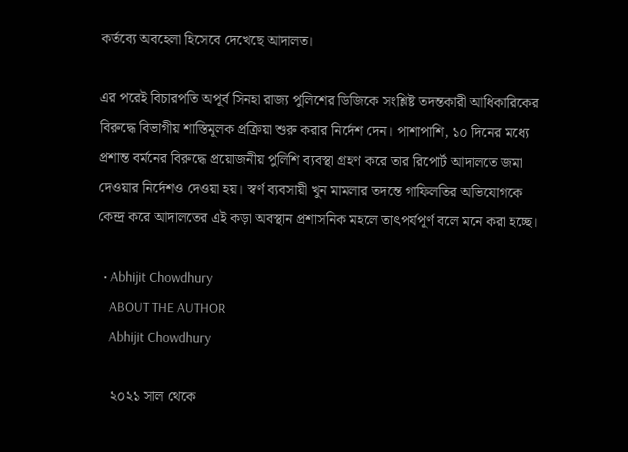কর্তব্যে অবহেলা হিসেবে দেখেছে আদালত।

এর পরেই বিচারপতি অপূর্ব সিনহা রাজ্য পুলিশের ডিজিকে সংশ্লিষ্ট তদন্তকারী আধিকারিকের বিরুদ্ধে বিভাগীয় শাস্তিমূলক প্রক্রিয়া শুরু করার নির্দেশ দেন। পাশাপাশি, ১০ দিনের মধ্যে প্রশান্ত বর্মনের বিরুদ্ধে প্রয়োজনীয় পুলিশি ব্যবস্থা গ্রহণ করে তার রিপোর্ট আদালতে জমা দেওয়ার নির্দেশও দেওয়া হয়। স্বর্ণ ব্যবসায়ী খুন মামলার তদন্তে গাফিলতির অভিযোগকে কেন্দ্র করে আদালতের এই কড়া অবস্থান প্রশাসনিক মহলে তাৎপর্যপূর্ণ বলে মনে করা হচ্ছে।

  • Abhijit Chowdhury
    ABOUT THE AUTHOR
    Abhijit Chowdhury

    ২০২১ সাল থেকে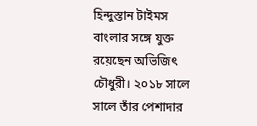হিন্দুস্তান টাইমস বাংলার সঙ্গে যুক্ত রয়েছেন অভিজিৎ চৌধুরী। ২০১৮ সালে সালে তাঁর পেশাদার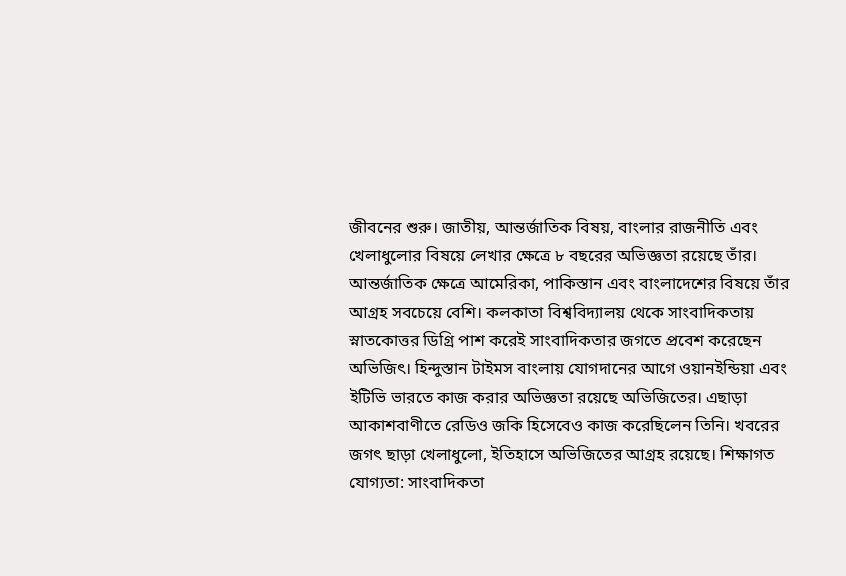জীবনের শুরু। জাতীয়, আন্তর্জাতিক বিষয়, বাংলার রাজনীতি এবং খেলাধুলোর বিষয়ে লেখার ক্ষেত্রে ৮ বছরের অভিজ্ঞতা রয়েছে তাঁর। আন্তর্জাতিক ক্ষেত্রে আমেরিকা, পাকিস্তান এবং বাংলাদেশের বিষয়ে তাঁর আগ্রহ সবচেয়ে বেশি। কলকাতা বিশ্ববিদ্যালয় থেকে সাংবাদিকতায় স্নাতকোত্তর ডিগ্রি পাশ করেই সাংবাদিকতার জগতে প্রবেশ করেছেন অভিজিৎ। হিন্দুস্তান টাইমস বাংলায় যোগদানের আগে ওয়ানইন্ডিয়া এবং ইটিভি ভারতে কাজ করার অভিজ্ঞতা রয়েছে অভিজিতের। এছাড়া আকাশবাণীতে রেডিও জকি হিসেবেও কাজ করেছিলেন তিনি। খবরের জগৎ ছাড়া খেলাধুলো, ইতিহাসে অভিজিতের আগ্রহ রয়েছে। শিক্ষাগত যোগ্যতা: সাংবাদিকতা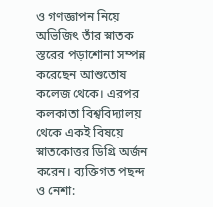ও গণজ্ঞাপন নিয়ে অভিজিৎ তাঁর স্নাতক স্তরের পড়াশোনা সম্পন্ন করেছেন আশুতোষ কলেজ থেকে। এরপর কলকাতা বিশ্ববিদ্যালয় থেকে একই বিষয়ে স্নাতকোত্তর ডিগ্রি অর্জন করেন। ব্যক্তিগত পছন্দ ও নেশা: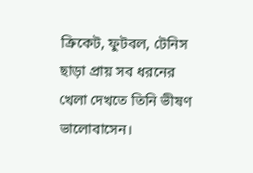ক্রিকেট, ফুটবল, টেনিস ছাড়া প্রায় সব ধরনের খেলা দেখতে তিনি ভীষণ ভালোবাসেন।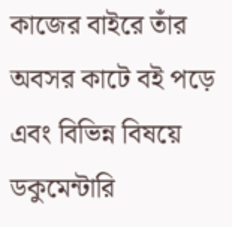কাজের বাইরে তাঁর অবসর কাটে বই পড়ে এবং বিভিন্ন বিষয়ে ডকুমেন্টারি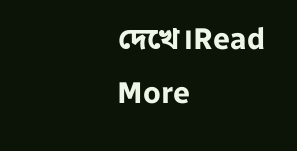দেখে।Read More